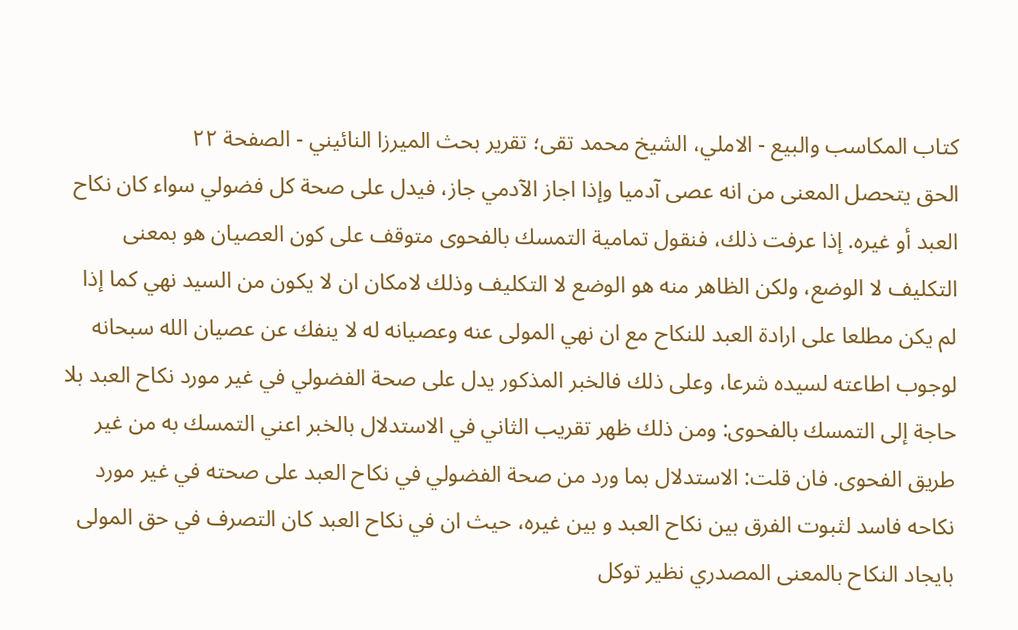كتاب المكاسب والبيع - الاملي، الشيخ محمد تقى؛ تقرير بحث الميرزا النائيني - الصفحة ٢٢
الحق يتحصل المعنى من انه عصى آدميا وإذا اجاز الآدمي جاز، فيدل على صحة كل فضولي سواء كان نكاح العبد أو غيره. إذا عرفت ذلك، فنقول تمامية التمسك بالفحوى متوقف على كون العصيان هو بمعنى التكليف لا الوضع، ولكن الظاهر منه هو الوضع لا التكليف وذلك لامكان ان لا يكون من السيد نهي كما إذا لم يكن مطلعا على ارادة العبد للنكاح مع ان نهي المولى عنه وعصيانه له لا ينفك عن عصيان الله سبحانه لوجوب اطاعته لسيده شرعا، وعلى ذلك فالخبر المذكور يدل على صحة الفضولي في غير مورد نكاح العبد بلا حاجة إلى التمسك بالفحوى: ومن ذلك ظهر تقريب الثاني في الاستدلال بالخبر اعني التمسك به من غير طريق الفحوى. فان قلت: الاستدلال بما ورد من صحة الفضولي في نكاح العبد على صحته في غير مورد نكاحه فاسد لثبوت الفرق بين نكاح العبد و بين غيره، حيث ان في نكاح العبد كان التصرف في حق المولى بايجاد النكاح بالمعنى المصدري نظير توكل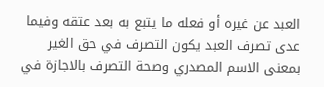العبد عن غيره أو فعله ما يتبع به بعد عتقه وفيما عدى تصرف العبد يكون التصرف في حق الغير بمعنى الاسم المصدري وصحة التصرف بالاجازة في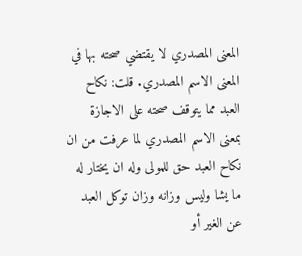المعنى المصدري لا يقتضي صحته بها في المعنى الاسم المصدري. قلت: نكاح العبد مما يتوقف صحته على الاجازة بمعنى الاسم المصدري لما عرفت من ان نكاح العبد حق للمولى وله ان يختار له ما يشا وليس وزانه وزان توكل العبد عن الغير أو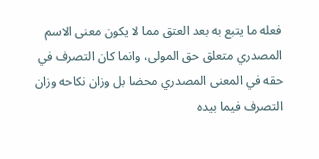فعله ما يتبع به بعد العتق مما لا يكون معنى الاسم المصدري متعلق حق المولى، وانما كان التصرف في حقه في المعنى المصدري محضا بل وزان نكاحه وزان التصرف فيما بيده